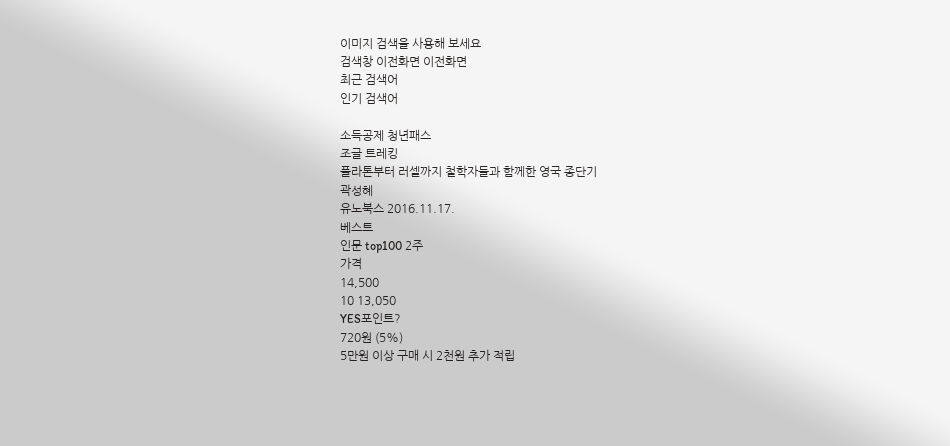이미지 검색을 사용해 보세요
검색창 이전화면 이전화면
최근 검색어
인기 검색어

소득공제 청년패스
조글 트레킹
플라톤부터 러셀까지 철학자들과 함께한 영국 종단기
곽성혜
유노북스 2016.11.17.
베스트
인문 top100 2주
가격
14,500
10 13,050
YES포인트?
720원 (5%)
5만원 이상 구매 시 2천원 추가 적립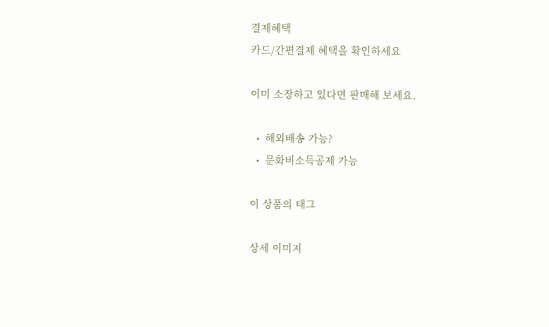결제혜택
카드/간편결제 혜택을 확인하세요

이미 소장하고 있다면 판매해 보세요.

  •  해외배송 가능?
  •  문화비소득공제 가능

이 상품의 태그

상세 이미지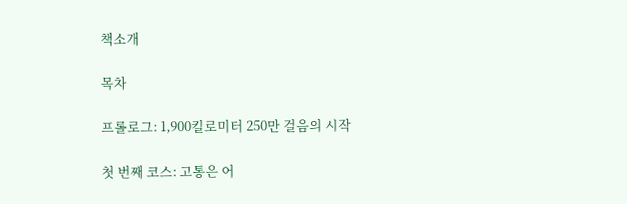책소개

목차

프롤로그: 1,900킬로미터 250만 걸음의 시작

첫 번째 코스: 고통은 어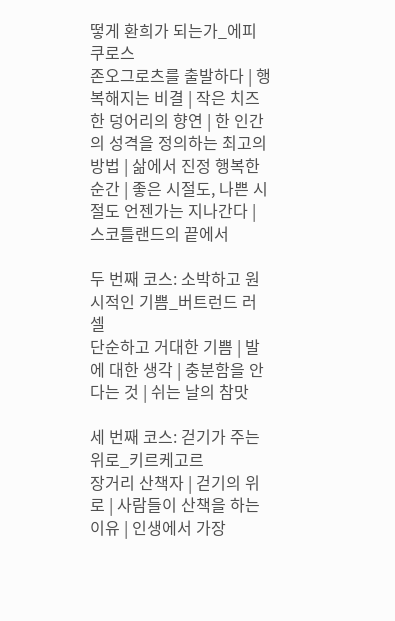떻게 환희가 되는가_에피쿠로스
존오그로츠를 출발하다 | 행복해지는 비결 | 작은 치즈 한 덩어리의 향연 | 한 인간의 성격을 정의하는 최고의 방법 | 삶에서 진정 행복한 순간 | 좋은 시절도, 나쁜 시절도 언젠가는 지나간다 | 스코틀랜드의 끝에서

두 번째 코스: 소박하고 원시적인 기쁨_버트런드 러셀
단순하고 거대한 기쁨 | 발에 대한 생각 | 충분함을 안다는 것 | 쉬는 날의 참맛

세 번째 코스: 걷기가 주는 위로_키르케고르
장거리 산책자 | 걷기의 위로 | 사람들이 산책을 하는 이유 | 인생에서 가장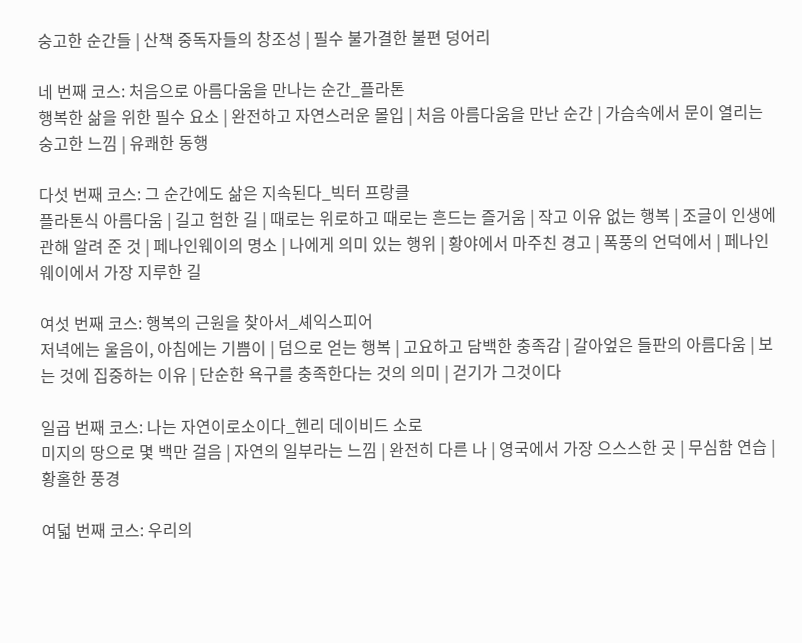숭고한 순간들 | 산책 중독자들의 창조성 | 필수 불가결한 불편 덩어리

네 번째 코스: 처음으로 아름다움을 만나는 순간_플라톤
행복한 삶을 위한 필수 요소 | 완전하고 자연스러운 몰입 | 처음 아름다움을 만난 순간 | 가슴속에서 문이 열리는 숭고한 느낌 | 유쾌한 동행

다섯 번째 코스: 그 순간에도 삶은 지속된다_빅터 프랑클
플라톤식 아름다움 | 길고 험한 길 | 때로는 위로하고 때로는 흔드는 즐거움 | 작고 이유 없는 행복 | 조글이 인생에 관해 알려 준 것 | 페나인웨이의 명소 | 나에게 의미 있는 행위 | 황야에서 마주친 경고 | 폭풍의 언덕에서 | 페나인웨이에서 가장 지루한 길

여섯 번째 코스: 행복의 근원을 찾아서_셰익스피어
저녁에는 울음이, 아침에는 기쁨이 | 덤으로 얻는 행복 | 고요하고 담백한 충족감 | 갈아엎은 들판의 아름다움 | 보는 것에 집중하는 이유 | 단순한 욕구를 충족한다는 것의 의미 | 걷기가 그것이다

일곱 번째 코스: 나는 자연이로소이다_헨리 데이비드 소로
미지의 땅으로 몇 백만 걸음 | 자연의 일부라는 느낌 | 완전히 다른 나 | 영국에서 가장 으스스한 곳 | 무심함 연습 | 황홀한 풍경

여덟 번째 코스: 우리의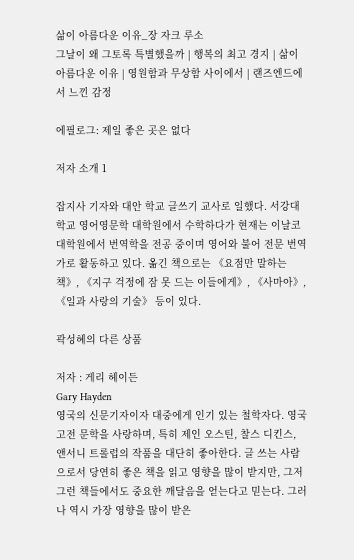삶이 아름다운 이유_장 자크 루소
그날이 왜 그토록 특별했을까 | 행복의 최고 경지 | 삶이 아름다운 이유 | 영원함과 무상함 사이에서 | 랜즈엔드에서 느낀 감정

에필로그: 제일 좋은 곳은 없다

저자 소개 1

잡지사 기자와 대안 학교 글쓰기 교사로 일했다. 서강대학교 영어영문학 대학원에서 수학하다가 현재는 이날코대학원에서 번역학을 전공 중이며 영어와 불어 전문 번역가로 활동하고 있다. 옮긴 책으로는 《요점만 말하는 책》, 《지구 걱정에 잠 못 드는 이들에게》, 《사마아》, 《일과 사랑의 기술》 등이 있다.

곽성혜의 다른 상품

저자 : 게리 헤이든
Gary Hayden
영국의 신문기자이자 대중에게 인기 있는 철학자다. 영국 고전 문학을 사랑하며, 특히 제인 오스틴, 찰스 디킨스, 앤서니 트롤럽의 작품을 대단히 좋아한다. 글 쓰는 사람으로서 당연히 좋은 책을 읽고 영향을 많이 받지만, 그저 그런 책들에서도 중요한 깨달음을 얻는다고 믿는다. 그러나 역시 가장 영향을 많이 받은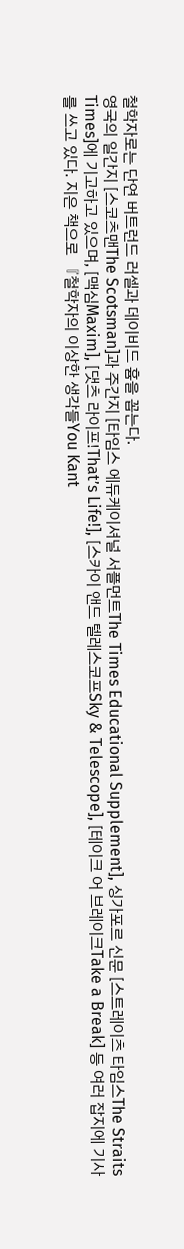철학자로는 단연 버트런드 러셀과 데이비드 흄을 꼽는다.
영국의 일간지 [스코츠맨The Scotsman]과 주간지 [타임스 에듀케이셔널 서플먼트The Times Educational Supplement], 싱가포르 신문 [스트레이츠 타임스The Straits Times]에 기고하고 있으며, [맥심Maxim], [댓츠 라이프!That’s Life!], [스카이 앤드 텔레스코프Sky & Telescope], [테이크 어 브레이크Take a Break] 등 여러 잡지에 기사를 쓰고 있다. 지은 책으로 『철학자의 이상한 생각들You Kant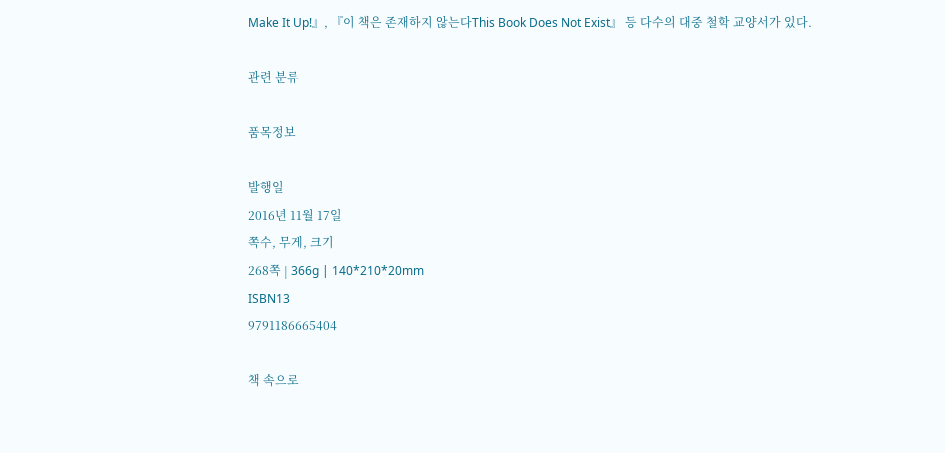Make It Up!』, 『이 책은 존재하지 않는다This Book Does Not Exist』 등 다수의 대중 철학 교양서가 있다.

관련 분류

품목정보

발행일
2016년 11월 17일
쪽수, 무게, 크기
268쪽 | 366g | 140*210*20mm
ISBN13
9791186665404

책 속으로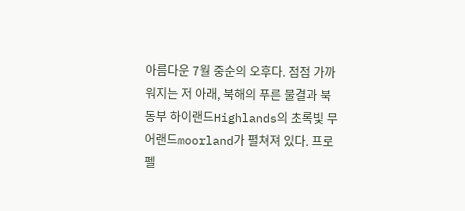아름다운 7월 중순의 오후다. 점점 가까워지는 저 아래, 북해의 푸른 물결과 북동부 하이랜드Highlands의 초록빛 무어랜드moorland가 펼쳐져 있다. 프로펠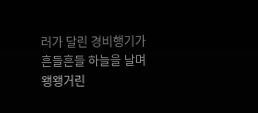러가 달린 경비행기가 흔들흔들 하늘을 날며 왱왱거린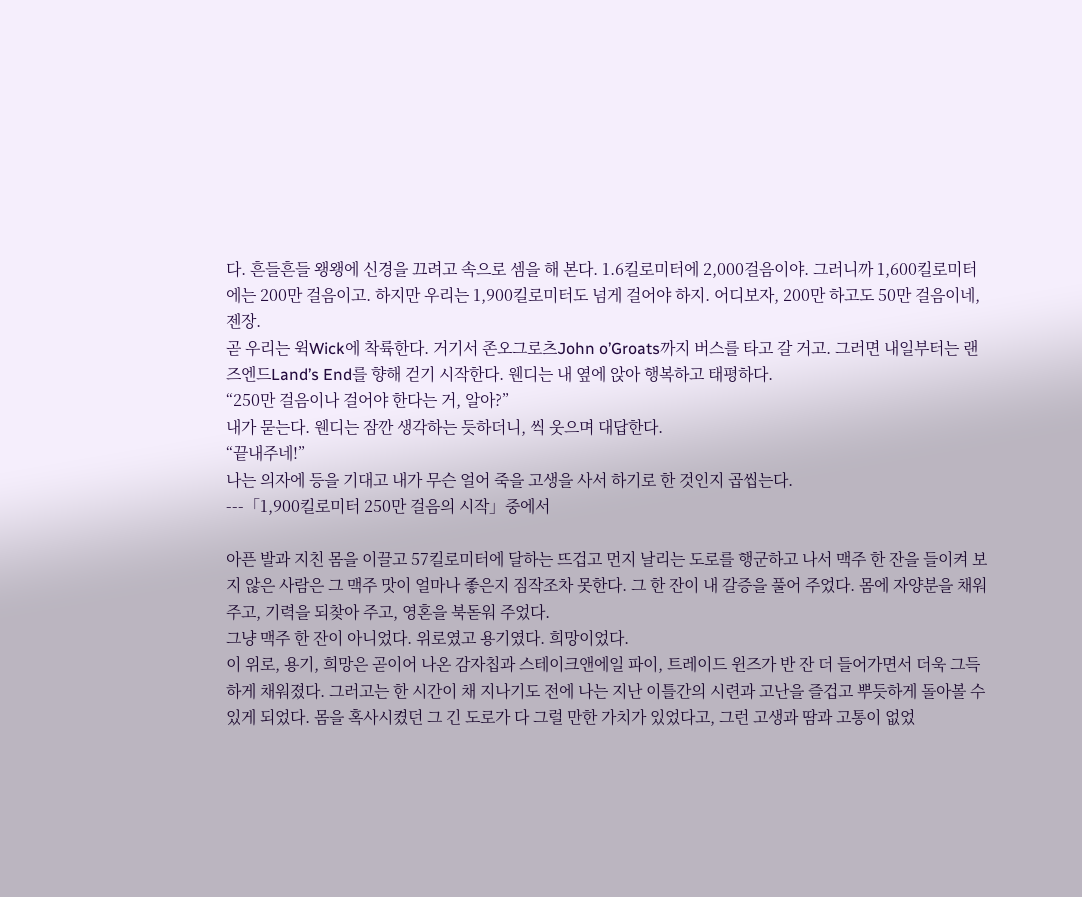다. 흔들흔들 왱왱에 신경을 끄려고 속으로 셈을 해 본다. 1.6킬로미터에 2,000걸음이야. 그러니까 1,600킬로미터에는 200만 걸음이고. 하지만 우리는 1,900킬로미터도 넘게 걸어야 하지. 어디보자, 200만 하고도 50만 걸음이네, 젠장.
곧 우리는 윅Wick에 착륙한다. 거기서 존오그로츠John o’Groats까지 버스를 타고 갈 거고. 그러면 내일부터는 랜즈엔드Land’s End를 향해 걷기 시작한다. 웬디는 내 옆에 앉아 행복하고 태평하다.
“250만 걸음이나 걸어야 한다는 거, 알아?”
내가 묻는다. 웬디는 잠깐 생각하는 듯하더니, 씩 웃으며 대답한다.
“끝내주네!”
나는 의자에 등을 기대고 내가 무슨 얼어 죽을 고생을 사서 하기로 한 것인지 곱씹는다.
---「1,900킬로미터 250만 걸음의 시작」중에서

아픈 발과 지친 몸을 이끌고 57킬로미터에 달하는 뜨겁고 먼지 날리는 도로를 행군하고 나서 맥주 한 잔을 들이켜 보지 않은 사람은 그 맥주 맛이 얼마나 좋은지 짐작조차 못한다. 그 한 잔이 내 갈증을 풀어 주었다. 몸에 자양분을 채워 주고, 기력을 되찾아 주고, 영혼을 북돋워 주었다.
그냥 맥주 한 잔이 아니었다. 위로였고 용기였다. 희망이었다.
이 위로, 용기, 희망은 곧이어 나온 감자칩과 스테이크앤에일 파이, 트레이드 윈즈가 반 잔 더 들어가면서 더욱 그득하게 채워졌다. 그러고는 한 시간이 채 지나기도 전에 나는 지난 이틀간의 시련과 고난을 즐겁고 뿌듯하게 돌아볼 수 있게 되었다. 몸을 혹사시켰던 그 긴 도로가 다 그럴 만한 가치가 있었다고, 그런 고생과 땀과 고통이 없었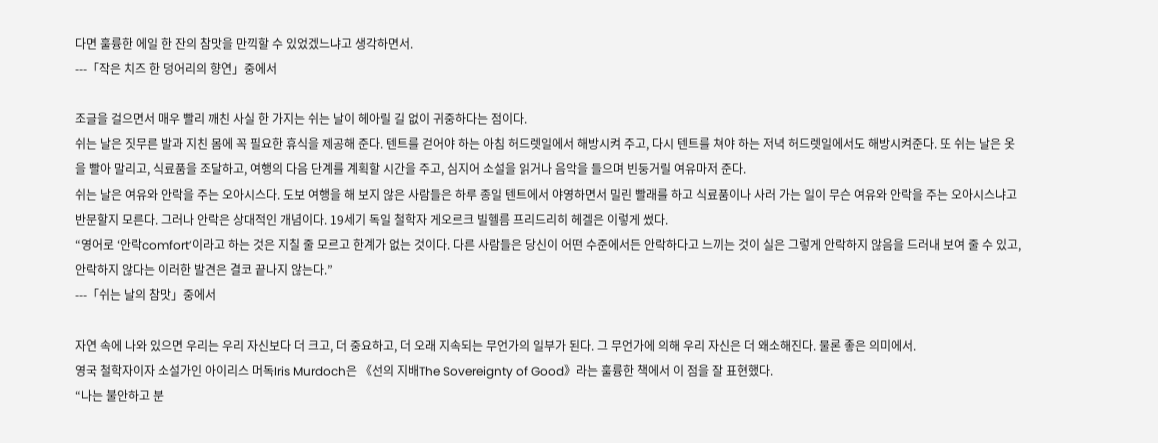다면 훌륭한 에일 한 잔의 참맛을 만끽할 수 있었겠느냐고 생각하면서.
---「작은 치즈 한 덩어리의 향연」중에서

조글을 걸으면서 매우 빨리 깨친 사실 한 가지는 쉬는 날이 헤아릴 길 없이 귀중하다는 점이다.
쉬는 날은 짓무른 발과 지친 몸에 꼭 필요한 휴식을 제공해 준다. 텐트를 걷어야 하는 아침 허드렛일에서 해방시켜 주고, 다시 텐트를 쳐야 하는 저녁 허드렛일에서도 해방시켜준다. 또 쉬는 날은 옷을 빨아 말리고, 식료품을 조달하고, 여행의 다음 단계를 계획할 시간을 주고, 심지어 소설을 읽거나 음악을 들으며 빈둥거릴 여유마저 준다.
쉬는 날은 여유와 안락을 주는 오아시스다. 도보 여행을 해 보지 않은 사람들은 하루 종일 텐트에서 야영하면서 밀린 빨래를 하고 식료품이나 사러 가는 일이 무슨 여유와 안락을 주는 오아시스냐고 반문할지 모른다. 그러나 안락은 상대적인 개념이다. 19세기 독일 철학자 게오르크 빌헬름 프리드리히 헤겔은 이렇게 썼다.
“영어로 ‘안락comfort’이라고 하는 것은 지칠 줄 모르고 한계가 없는 것이다. 다른 사람들은 당신이 어떤 수준에서든 안락하다고 느끼는 것이 실은 그렇게 안락하지 않음을 드러내 보여 줄 수 있고, 안락하지 않다는 이러한 발견은 결코 끝나지 않는다.”
---「쉬는 날의 참맛」중에서

자연 속에 나와 있으면 우리는 우리 자신보다 더 크고, 더 중요하고, 더 오래 지속되는 무언가의 일부가 된다. 그 무언가에 의해 우리 자신은 더 왜소해진다. 물론 좋은 의미에서.
영국 철학자이자 소설가인 아이리스 머독Iris Murdoch은 《선의 지배The Sovereignty of Good》라는 훌륭한 책에서 이 점을 잘 표현했다.
“나는 불안하고 분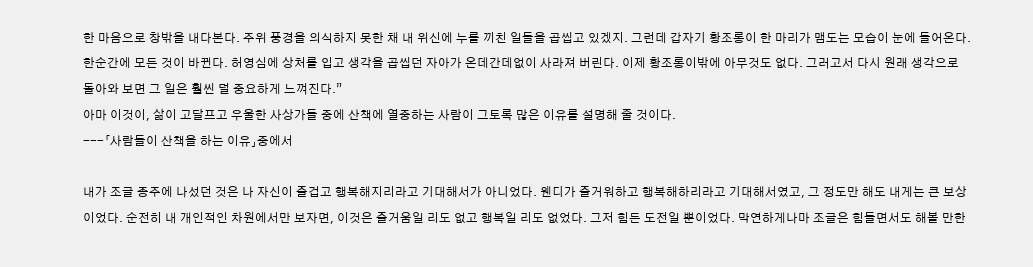한 마음으로 창밖을 내다본다. 주위 풍경을 의식하지 못한 채 내 위신에 누를 끼친 일들을 곱씹고 있겠지. 그런데 갑자기 황조롱이 한 마리가 맴도는 모습이 눈에 들어온다. 한순간에 모든 것이 바뀐다. 허영심에 상처를 입고 생각을 곱씹던 자아가 온데간데없이 사라져 버린다. 이제 황조롱이밖에 아무것도 없다. 그러고서 다시 원래 생각으로 돌아와 보면 그 일은 훨씬 덜 중요하게 느껴진다.”
아마 이것이, 삶이 고달프고 우울한 사상가들 중에 산책에 열중하는 사람이 그토록 많은 이유를 설명해 줄 것이다.
---「사람들이 산책을 하는 이유」중에서

내가 조글 종주에 나섰던 것은 나 자신이 즐겁고 행복해지리라고 기대해서가 아니었다. 웬디가 즐거워하고 행복해하리라고 기대해서였고, 그 정도만 해도 내게는 큰 보상이었다. 순전히 내 개인적인 차원에서만 보자면, 이것은 즐거움일 리도 없고 행복일 리도 없었다. 그저 힘든 도전일 뿐이었다. 막연하게나마 조글은 힘들면서도 해볼 만한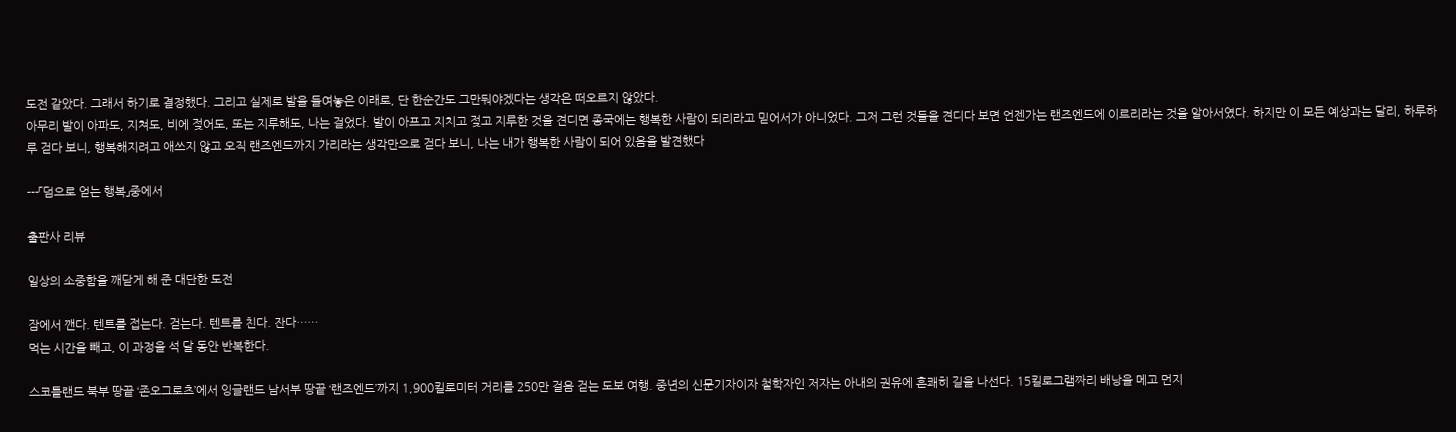도전 같았다. 그래서 하기로 결정했다. 그리고 실제로 발을 들여놓은 이래로, 단 한순간도 그만둬야겠다는 생각은 떠오르지 않았다.
아무리 발이 아파도, 지쳐도, 비에 젖어도, 또는 지루해도, 나는 걸었다. 발이 아프고 지치고 젖고 지루한 것을 견디면 종국에는 행복한 사람이 되리라고 믿어서가 아니었다. 그저 그런 것들을 견디다 보면 언젠가는 랜즈엔드에 이르리라는 것을 알아서였다. 하지만 이 모든 예상과는 달리, 하루하루 걷다 보니, 행복해지려고 애쓰지 않고 오직 랜즈엔드까지 가리라는 생각만으로 걷다 보니, 나는 내가 행복한 사람이 되어 있음을 발견했다

---「덤으로 얻는 행복」중에서

출판사 리뷰

일상의 소중함을 깨닫게 해 준 대단한 도전

잠에서 깬다. 텐트를 접는다. 걷는다. 텐트를 친다. 잔다……
먹는 시간을 빼고, 이 과정을 석 달 동안 반복한다.

스코틀랜드 북부 땅끝 ‘존오그로츠’에서 잉글랜드 남서부 땅끝 ‘랜즈엔드’까지 1,900킬로미터 거리를 250만 걸음 걷는 도보 여행. 중년의 신문기자이자 철학자인 저자는 아내의 권유에 흔쾌히 길을 나선다. 15킬로그램짜리 배낭을 메고 먼지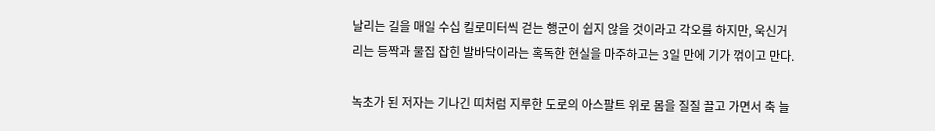날리는 길을 매일 수십 킬로미터씩 걷는 행군이 쉽지 않을 것이라고 각오를 하지만, 욱신거리는 등짝과 물집 잡힌 발바닥이라는 혹독한 현실을 마주하고는 3일 만에 기가 꺾이고 만다.

녹초가 된 저자는 기나긴 띠처럼 지루한 도로의 아스팔트 위로 몸을 질질 끌고 가면서 축 늘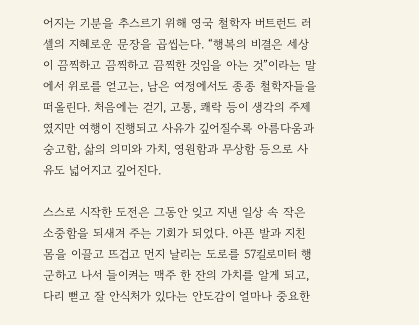어지는 기분을 추스르기 위해 영국 철학자 버트런드 러셀의 지혜로운 문장을 곱씹는다. “행복의 비결은 세상이 끔찍하고 끔찍하고 끔찍한 것임을 아는 것”이라는 말에서 위로를 얻고는, 남은 여정에서도 종종 철학자들을 떠올린다. 처음에는 걷기, 고통, 쾌락 등이 생각의 주제였지만 여행이 진행되고 사유가 깊어질수록 아름다움과 숭고함, 삶의 의미와 가치, 영원함과 무상함 등으로 사유도 넓어지고 깊어진다.

스스로 시작한 도전은 그동안 잊고 지낸 일상 속 작은 소중함을 되새겨 주는 기회가 되었다. 아픈 발과 지친 몸을 이끌고 뜨겁고 먼지 날리는 도로를 57킬로미터 행군하고 나서 들이켜는 맥주 한 잔의 가치를 알게 되고, 다리 뻗고 잘 안식처가 있다는 안도감이 얼마나 중요한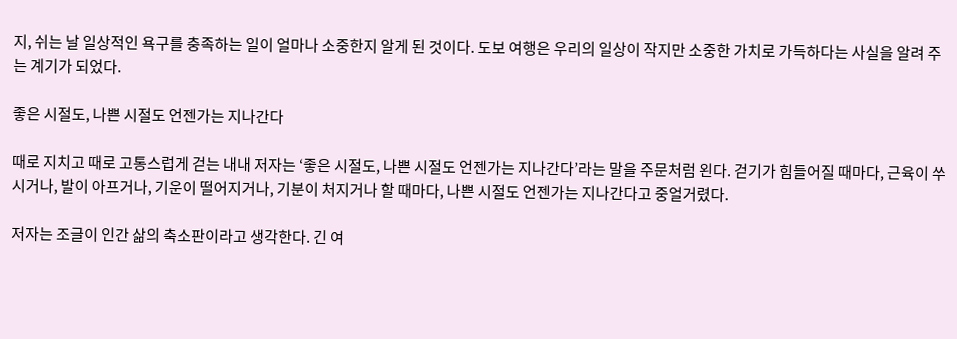지, 쉬는 날 일상적인 욕구를 충족하는 일이 얼마나 소중한지 알게 된 것이다. 도보 여행은 우리의 일상이 작지만 소중한 가치로 가득하다는 사실을 알려 주는 계기가 되었다.

좋은 시절도, 나쁜 시절도 언젠가는 지나간다

때로 지치고 때로 고통스럽게 걷는 내내 저자는 ‘좋은 시절도, 나쁜 시절도 언젠가는 지나간다’라는 말을 주문처럼 왼다. 걷기가 힘들어질 때마다, 근육이 쑤시거나, 발이 아프거나, 기운이 떨어지거나, 기분이 처지거나 할 때마다, 나쁜 시절도 언젠가는 지나간다고 중얼거렸다.

저자는 조글이 인간 삶의 축소판이라고 생각한다. 긴 여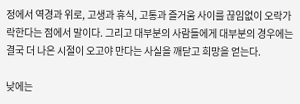정에서 역경과 위로, 고생과 휴식, 고통과 즐거움 사이를 끊임없이 오락가락한다는 점에서 말이다. 그리고 대부분의 사람들에게 대부분의 경우에는 결국 더 나은 시절이 오고야 만다는 사실을 깨닫고 희망을 얻는다.

낮에는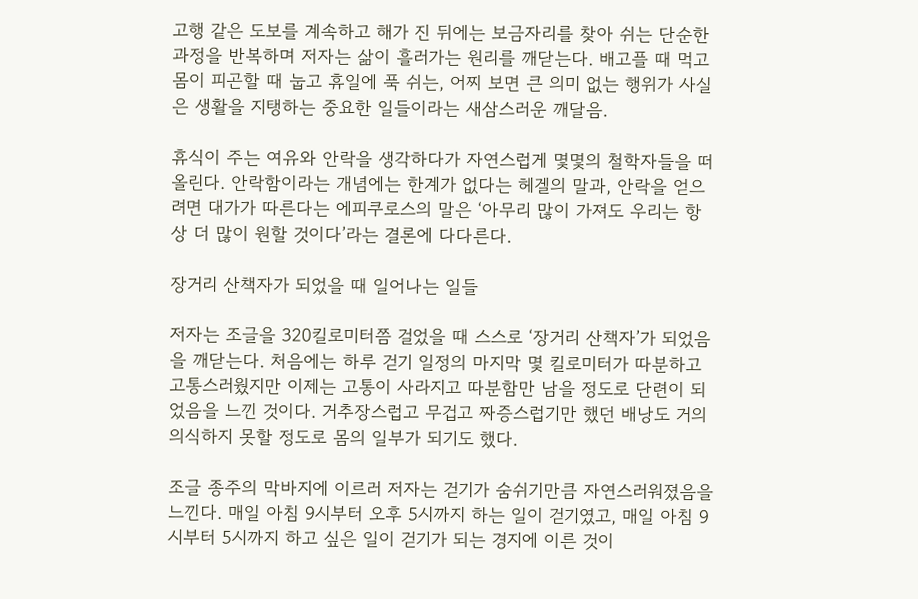고행 같은 도보를 계속하고 해가 진 뒤에는 보금자리를 찾아 쉬는 단순한 과정을 반복하며 저자는 삶이 흘러가는 원리를 깨닫는다. 배고플 때 먹고 몸이 피곤할 때 눕고 휴일에 푹 쉬는, 어찌 보면 큰 의미 없는 행위가 사실은 생활을 지탱하는 중요한 일들이라는 새삼스러운 깨달음.

휴식이 주는 여유와 안락을 생각하다가 자연스럽게 몇몇의 철학자들을 떠올린다. 안락함이라는 개념에는 한계가 없다는 헤겔의 말과, 안락을 얻으려면 대가가 따른다는 에피쿠로스의 말은 ‘아무리 많이 가져도 우리는 항상 더 많이 원할 것이다’라는 결론에 다다른다.

장거리 산책자가 되었을 때 일어나는 일들

저자는 조글을 320킬로미터쯤 걸었을 때 스스로 ‘장거리 산책자’가 되었음을 깨닫는다. 처음에는 하루 걷기 일정의 마지막 몇 킬로미터가 따분하고 고통스러웠지만 이제는 고통이 사라지고 따분함만 남을 정도로 단련이 되었음을 느낀 것이다. 거추장스럽고 무겁고 짜증스럽기만 했던 배낭도 거의 의식하지 못할 정도로 몸의 일부가 되기도 했다.

조글 종주의 막바지에 이르러 저자는 걷기가 숨쉬기만큼 자연스러워졌음을 느낀다. 매일 아침 9시부터 오후 5시까지 하는 일이 걷기였고, 매일 아침 9시부터 5시까지 하고 싶은 일이 걷기가 되는 경지에 이른 것이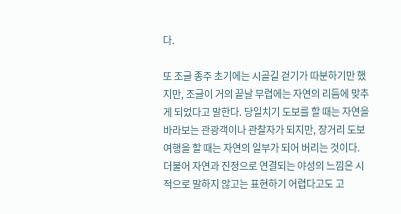다.

또 조글 종주 초기에는 시골길 걷기가 따분하기만 했지만, 조글이 거의 끝날 무렵에는 자연의 리듬에 맞추게 되었다고 말한다. 당일치기 도보를 할 때는 자연을 바라보는 관광객이나 관찰자가 되지만, 장거리 도보 여행을 할 때는 자연의 일부가 되어 버리는 것이다. 더불어 자연과 진정으로 연결되는 야성의 느낌은 시적으로 말하지 않고는 표현하기 어렵다고도 고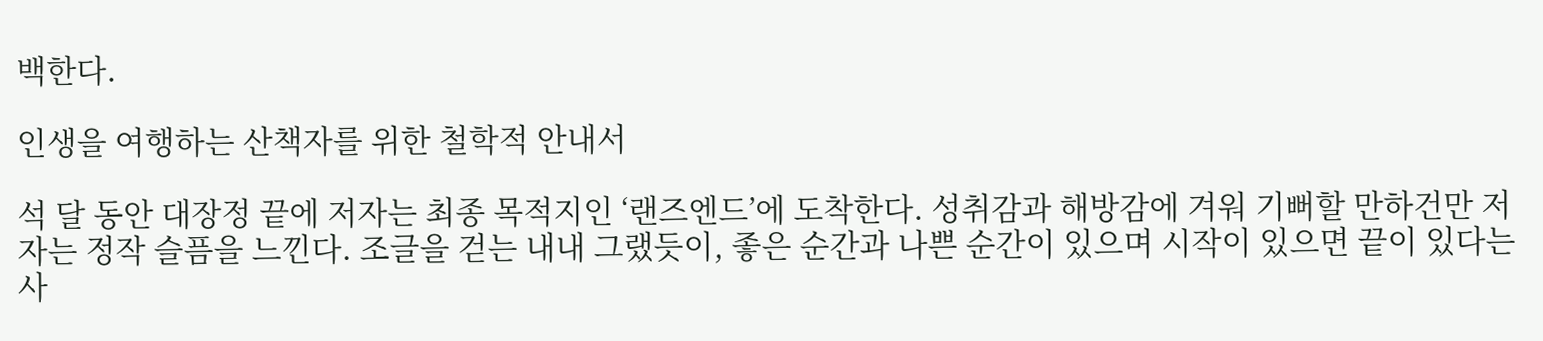백한다.

인생을 여행하는 산책자를 위한 철학적 안내서

석 달 동안 대장정 끝에 저자는 최종 목적지인 ‘랜즈엔드’에 도착한다. 성취감과 해방감에 겨워 기뻐할 만하건만 저자는 정작 슬픔을 느낀다. 조글을 걷는 내내 그랬듯이, 좋은 순간과 나쁜 순간이 있으며 시작이 있으면 끝이 있다는 사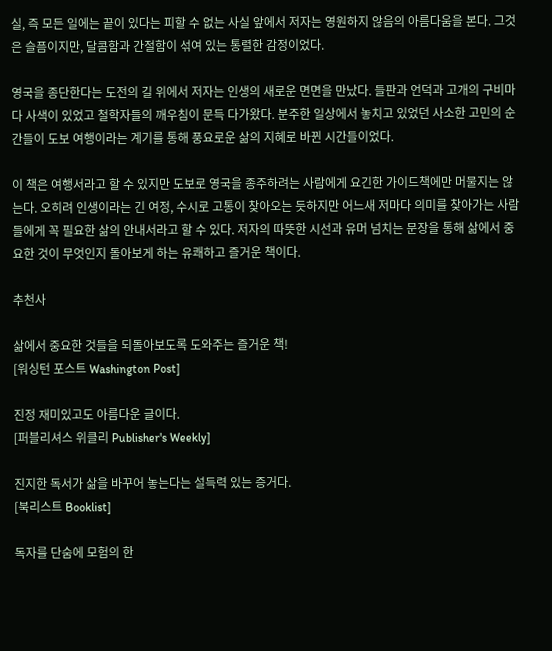실, 즉 모든 일에는 끝이 있다는 피할 수 없는 사실 앞에서 저자는 영원하지 않음의 아름다움을 본다. 그것은 슬픔이지만, 달콤함과 간절함이 섞여 있는 통렬한 감정이었다.

영국을 종단한다는 도전의 길 위에서 저자는 인생의 새로운 면면을 만났다. 들판과 언덕과 고개의 구비마다 사색이 있었고 철학자들의 깨우침이 문득 다가왔다. 분주한 일상에서 놓치고 있었던 사소한 고민의 순간들이 도보 여행이라는 계기를 통해 풍요로운 삶의 지혜로 바뀐 시간들이었다.

이 책은 여행서라고 할 수 있지만 도보로 영국을 종주하려는 사람에게 요긴한 가이드책에만 머물지는 않는다. 오히려 인생이라는 긴 여정, 수시로 고통이 찾아오는 듯하지만 어느새 저마다 의미를 찾아가는 사람들에게 꼭 필요한 삶의 안내서라고 할 수 있다. 저자의 따뜻한 시선과 유머 넘치는 문장을 통해 삶에서 중요한 것이 무엇인지 돌아보게 하는 유쾌하고 즐거운 책이다.

추천사

삶에서 중요한 것들을 되돌아보도록 도와주는 즐거운 책!
[워싱턴 포스트 Washington Post]

진정 재미있고도 아름다운 글이다.
[퍼블리셔스 위클리 Publisher's Weekly]

진지한 독서가 삶을 바꾸어 놓는다는 설득력 있는 증거다.
[북리스트 Booklist]

독자를 단숨에 모험의 한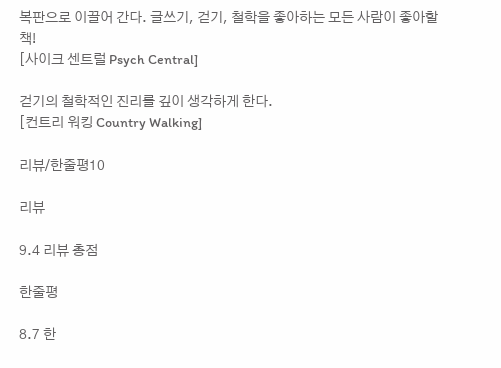복판으로 이끌어 간다. 글쓰기, 걷기, 철학을 좋아하는 모든 사람이 좋아할 책!
[사이크 센트럴 Psych Central]

걷기의 철학적인 진리를 깊이 생각하게 한다.
[컨트리 워킹 Country Walking]

리뷰/한줄평10

리뷰

9.4 리뷰 총점

한줄평

8.7 한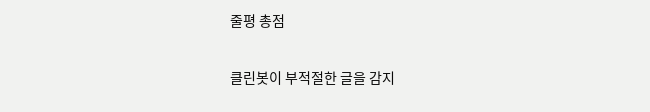줄평 총점

클린봇이 부적절한 글을 감지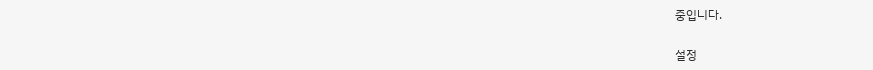중입니다.

설정